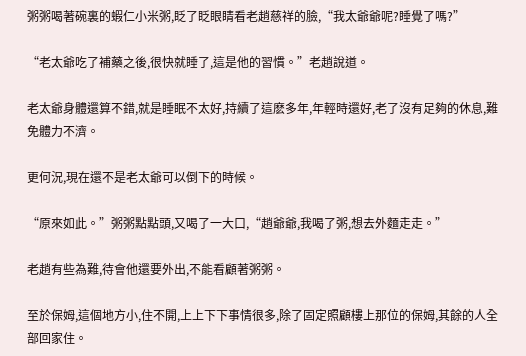粥粥喝著碗裏的蝦仁小米粥,眨了眨眼睛看老趙慈祥的臉,“我太爺爺呢?睡覺了嗎?”

“老太爺吃了補藥之後,很快就睡了,這是他的習慣。”老趙說道。

老太爺身體還算不錯,就是睡眠不太好,持續了這麽多年,年輕時還好,老了沒有足夠的休息,難免體力不濟。

更何況,現在還不是老太爺可以倒下的時候。

“原來如此。”粥粥點點頭,又喝了一大口,“趙爺爺,我喝了粥,想去外麵走走。”

老趙有些為難,待會他還要外出,不能看顧著粥粥。

至於保姆,這個地方小,住不開,上上下下事情很多,除了固定照顧樓上那位的保姆,其餘的人全部回家住。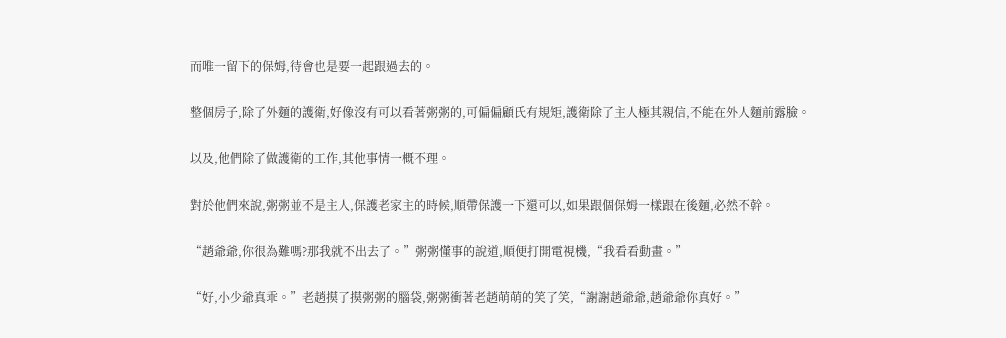而唯一留下的保姆,待會也是要一起跟過去的。

整個房子,除了外麵的護衛,好像沒有可以看著粥粥的,可偏偏顧氏有規矩,護衛除了主人極其親信,不能在外人麵前露臉。

以及,他們除了做護衛的工作,其他事情一概不理。

對於他們來說,粥粥並不是主人,保護老家主的時候,順帶保護一下還可以,如果跟個保姆一樣跟在後麵,必然不幹。

“趙爺爺,你很為難嗎?那我就不出去了。”粥粥懂事的說道,順便打開電視機,“我看看動畫。”

“好,小少爺真乖。”老趙摸了摸粥粥的腦袋,粥粥衝著老趙萌萌的笑了笑,“謝謝趙爺爺,趙爺爺你真好。”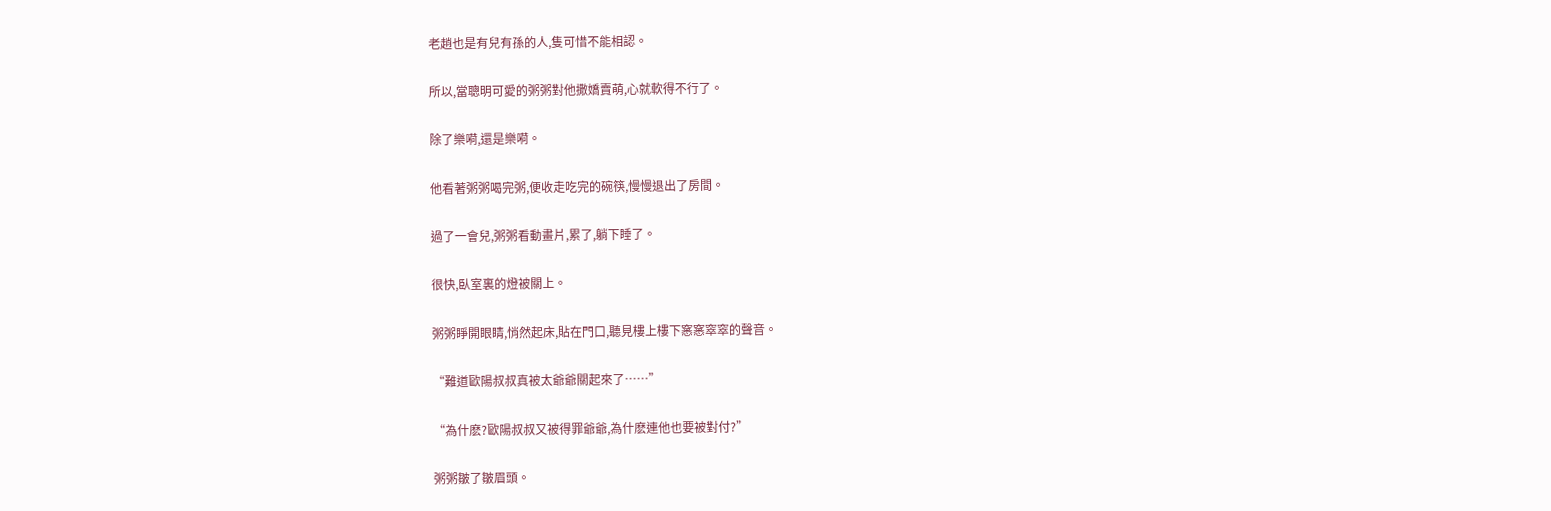老趙也是有兒有孫的人,隻可惜不能相認。

所以,當聰明可愛的粥粥對他撒嬌賣萌,心就軟得不行了。

除了樂嗬,還是樂嗬。

他看著粥粥喝完粥,便收走吃完的碗筷,慢慢退出了房間。

過了一會兒,粥粥看動畫片,累了,躺下睡了。

很快,臥室裏的燈被關上。

粥粥睜開眼睛,悄然起床,貼在門口,聽見樓上樓下窸窸窣窣的聲音。

“難道歐陽叔叔真被太爺爺關起來了……”

“為什麽?歐陽叔叔又被得罪爺爺,為什麽連他也要被對付?”

粥粥皺了皺眉頭。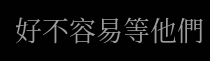好不容易等他們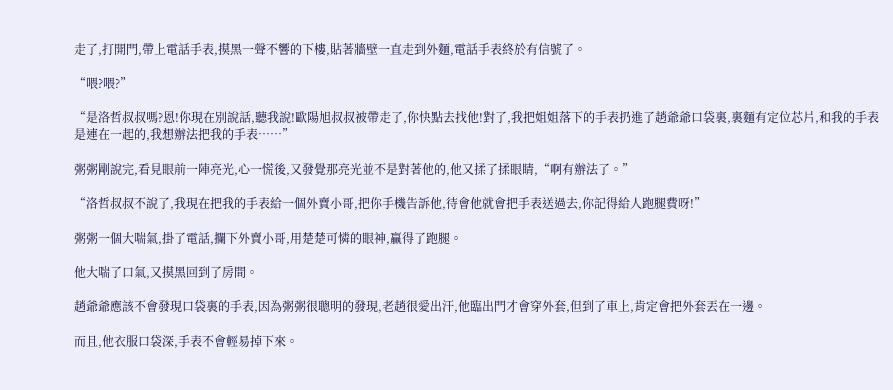走了,打開門,帶上電話手表,摸黑一聲不響的下樓,貼著牆壁一直走到外麵,電話手表終於有信號了。

“喂?喂?”

“是洛哲叔叔嗎?恩!你現在別說話,聽我說!歐陽旭叔叔被帶走了,你快點去找他!對了,我把姐姐落下的手表扔進了趙爺爺口袋裏,裏麵有定位芯片,和我的手表是連在一起的,我想辦法把我的手表……”

粥粥剛說完,看見眼前一陣亮光,心一慌後,又發覺那亮光並不是對著他的,他又揉了揉眼睛,“啊有辦法了。”

“洛哲叔叔不說了,我現在把我的手表給一個外賣小哥,把你手機告訴他,待會他就會把手表送過去,你記得給人跑腿費呀!”

粥粥一個大喘氣,掛了電話,攔下外賣小哥,用楚楚可憐的眼神,贏得了跑腿。

他大喘了口氣,又摸黑回到了房間。

趙爺爺應該不會發現口袋裏的手表,因為粥粥很聰明的發現,老趙很愛出汗,他臨出門才會穿外套,但到了車上,肯定會把外套丟在一邊。

而且,他衣服口袋深,手表不會輕易掉下來。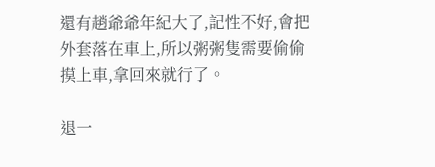還有趙爺爺年紀大了,記性不好,會把外套落在車上,所以粥粥隻需要偷偷摸上車,拿回來就行了。

退一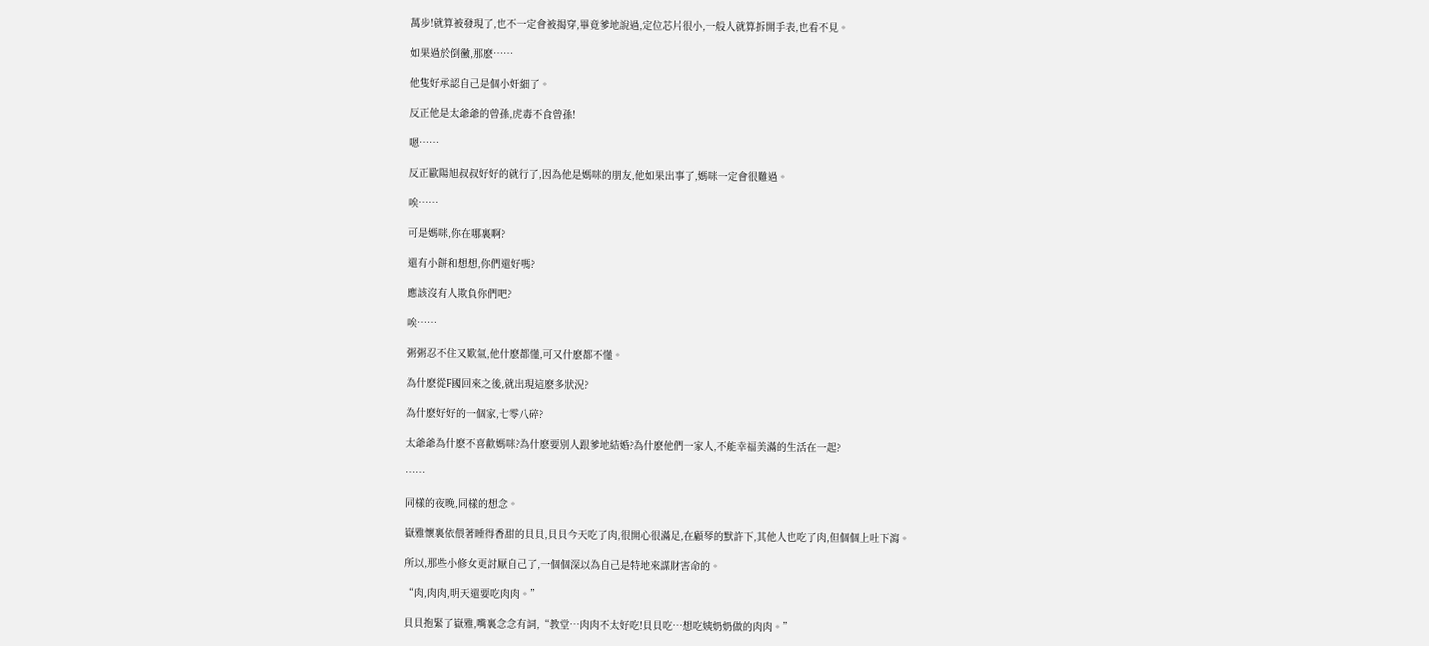萬步!就算被發現了,也不一定會被揭穿,畢竟爹地說過,定位芯片很小,一般人就算拆開手表,也看不見。

如果過於倒黴,那麽……

他隻好承認自己是個小奸細了。

反正他是太爺爺的曾孫,虎毒不食曾孫!

嗯……

反正歐陽旭叔叔好好的就行了,因為他是媽咪的朋友,他如果出事了,媽咪一定會很難過。

唉……

可是媽咪,你在哪裏啊?

還有小餅和想想,你們還好嗎?

應該沒有人欺負你們吧?

唉……

粥粥忍不住又歎氣,他什麽都懂,可又什麽都不懂。

為什麽從F國回來之後,就出現這麽多狀況?

為什麽好好的一個家,七零八碎?

太爺爺為什麽不喜歡媽咪?為什麽要別人跟爹地結婚?為什麽他們一家人,不能幸福美滿的生活在一起?

……

同樣的夜晚,同樣的想念。

嶽雅懷裏依偎著睡得香甜的貝貝,貝貝今天吃了肉,很開心很滿足,在顧琴的默許下,其他人也吃了肉,但個個上吐下瀉。

所以,那些小修女更討厭自己了,一個個深以為自己是特地來謀財害命的。

“肉,肉肉,明天還要吃肉肉。”

貝貝抱緊了嶽雅,嘴裏念念有詞,“教堂…肉肉不太好吃!貝貝吃…想吃姨奶奶做的肉肉。”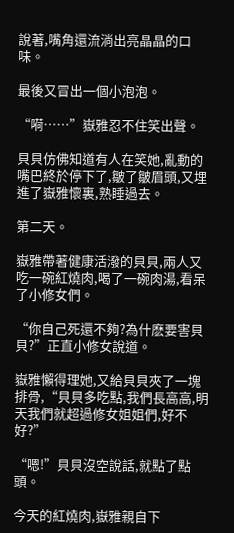說著,嘴角還流淌出亮晶晶的口味。

最後又冒出一個小泡泡。

“嗬……”嶽雅忍不住笑出聲。

貝貝仿佛知道有人在笑她,亂動的嘴巴終於停下了,皺了皺眉頭,又埋進了嶽雅懷裏,熟睡過去。

第二天。

嶽雅帶著健康活潑的貝貝,兩人又吃一碗紅燒肉,喝了一碗肉湯,看呆了小修女們。

“你自己死還不夠?為什麽要害貝貝?”正直小修女說道。

嶽雅懶得理她,又給貝貝夾了一塊排骨,“貝貝多吃點,我們長高高,明天我們就超過修女姐姐們,好不好?”

“嗯!”貝貝沒空說話,就點了點頭。

今天的紅燒肉,嶽雅親自下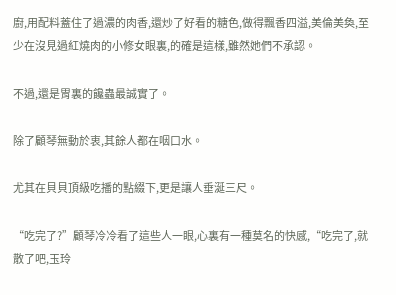廚,用配料蓋住了過濃的肉香,還炒了好看的糖色,做得飄香四溢,美倫美奐,至少在沒見過紅燒肉的小修女眼裏,的確是這樣,雖然她們不承認。

不過,還是胃裏的饞蟲最誠實了。

除了顧琴無動於衷,其餘人都在咽口水。

尤其在貝貝頂級吃播的點綴下,更是讓人垂涎三尺。

“吃完了?”顧琴冷冷看了這些人一眼,心裏有一種莫名的快感,“吃完了,就散了吧,玉玲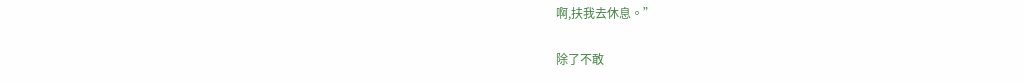啊,扶我去休息。”

除了不敢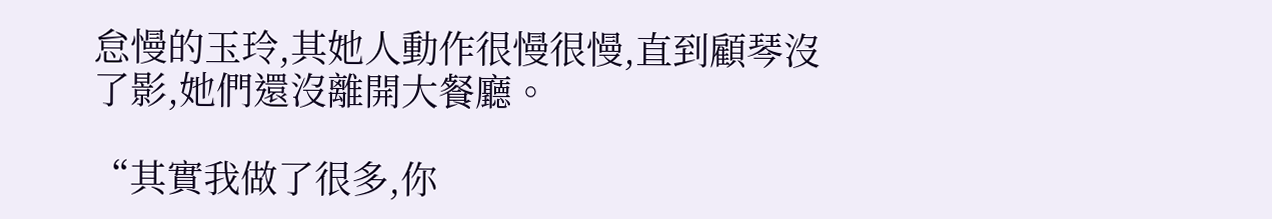怠慢的玉玲,其她人動作很慢很慢,直到顧琴沒了影,她們還沒離開大餐廳。

“其實我做了很多,你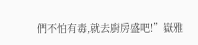們不怕有毒,就去廚房盛吧!”嶽雅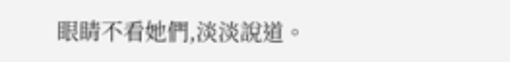眼睛不看她們,淡淡說道。